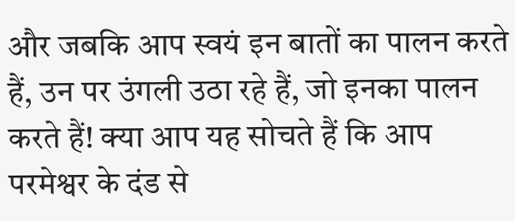और जबकि आप स्वयं इन बातों का पालन करते हैं, उन पर उंगली उठा रहे हैं, जो इनका पालन करते हैं! क्या आप यह सोचते हैं कि आप परमेश्वर के दंड से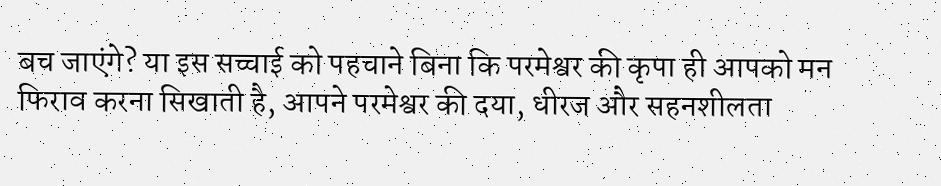बच जाएंगे? या इस सच्चाई को पहचाने बिना कि परमेश्वर की कृपा ही आपको मन फिराव करना सिखाती है, आपने परमेश्वर की दया, धीरज और सहनशीलता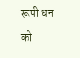रूपी धन को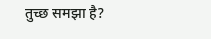तुच्छ समझा है?